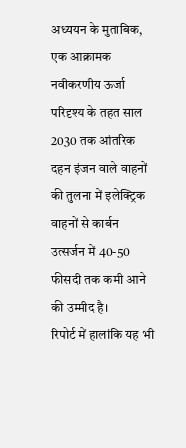अध्ययन के मुताबिक, एक आक्रामक नवीकरणीय ऊर्जा परिदृश्य के तहत साल 2030 तक आंतरिक दहन इंजन वाले वाहनों की तुलना में इलेक्ट्रिक वाहनों से कार्बन उत्सर्जन में 40-50 फीसदी तक कमी आने की उम्मीद है।
रिपोर्ट में हालांकि यह भी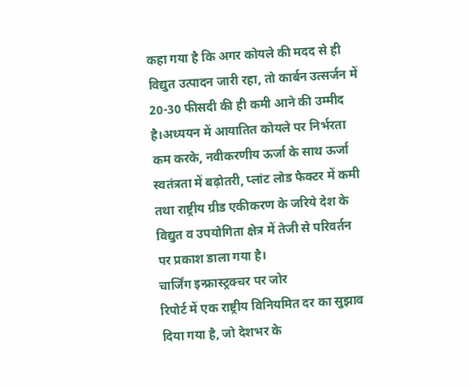कहा गया है कि अगर कोयले की मदद से ही विद्युत उत्पादन जारी रहा, तो कार्बन उत्सर्जन में 20-30 फीसदी की ही कमी आने की उम्मीद है।अध्ययन में आयातित कोयले पर निर्भरता कम करके, नवीकरणीय ऊर्जा के साथ ऊर्जा स्वतंत्रता में बढ़ोतरी, प्लांट लोड फैक्टर में कमी तथा राष्ट्रीय ग्रीड एकीकरण के जरिये देश के विद्युत व उपयोगिता क्षेत्र में तेजी से परिवर्तन पर प्रकाश डाला गया है।
चार्जिंग इन्फ्रास्ट्रक्चर पर जोर
रिपोर्ट में एक राष्ट्रीय विनियमित दर का सुझाव दिया गया है, जो देशभर के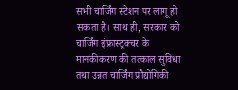सभी चार्जिंग स्टेशन पर लागू हो सकता है। साथ ही, सरकार को चार्जिंग इंफ्रास्ट्रक्चर के मानकीकरण की तत्काल सुविधा तथा उन्नत चार्जिंग प्रौद्योगिकी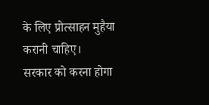के लिए प्रोत्साहन मुहैया करानी चाहिए।
सरकार को करना होगा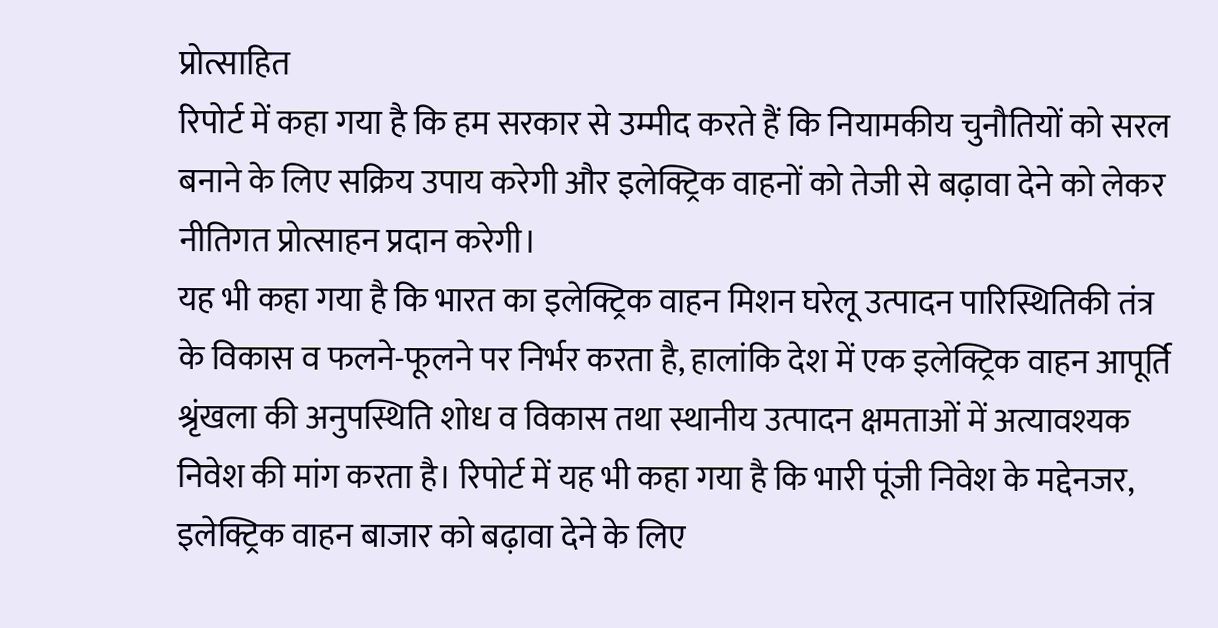प्रोत्साहित
रिपोर्ट में कहा गया है कि हम सरकार से उम्मीद करते हैं कि नियामकीय चुनौतियों को सरल बनाने के लिए सक्रिय उपाय करेगी और इलेक्ट्रिक वाहनों को तेजी से बढ़ावा देने को लेकर नीतिगत प्रोत्साहन प्रदान करेगी।
यह भी कहा गया है कि भारत का इलेक्ट्रिक वाहन मिशन घरेलू उत्पादन पारिस्थितिकी तंत्र के विकास व फलने-फूलने पर निर्भर करता है, हालांकि देश में एक इलेक्ट्रिक वाहन आपूर्ति श्रृंखला की अनुपस्थिति शोध व विकास तथा स्थानीय उत्पादन क्षमताओं में अत्यावश्यक निवेश की मांग करता है। रिपोर्ट में यह भी कहा गया है कि भारी पूंजी निवेश के मद्देनजर, इलेक्ट्रिक वाहन बाजार को बढ़ावा देने के लिए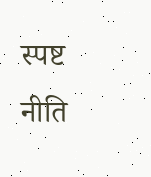स्पष्ट नीति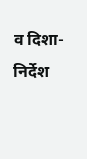व दिशा-निर्देश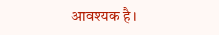आवश्यक है।